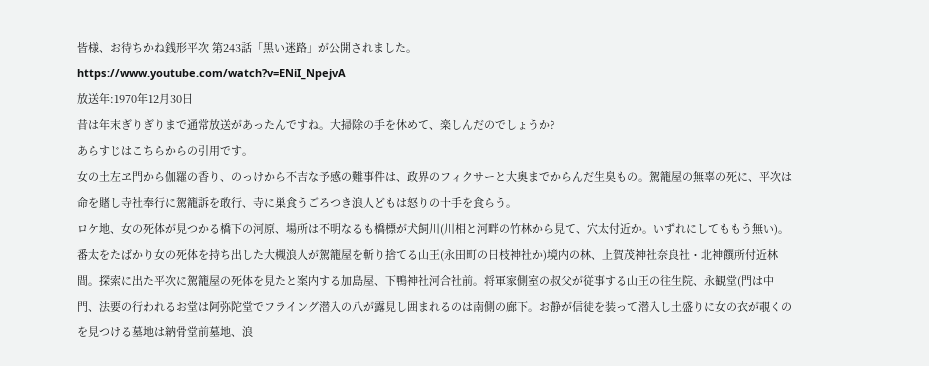皆様、お待ちかね銭形平次 第243話「黒い迷路」が公開されました。
https://www.youtube.com/watch?v=ENiI_NpejvA
放送年:1970年12月30日
昔は年末ぎりぎりまで通常放送があったんですね。大掃除の手を休めて、楽しんだのでしょうか?
あらすじはこちらからの引用です。
女の土左ヱ門から伽羅の香り、のっけから不吉な予感の難事件は、政界のフィクサーと大奥までからんだ生臭もの。駕籠屋の無辜の死に、平次は命を賭し寺社奉行に駕籠訴を敢行、寺に巣食うごろつき浪人どもは怒りの十手を食らう。
ロケ地、女の死体が見つかる橋下の河原、場所は不明なるも橋標が犬飼川(川相と河畔の竹林から見て、穴太付近か。いずれにしてももう無い)。番太をたばかり女の死体を持ち出した大槻浪人が駕籠屋を斬り捨てる山王(永田町の日枝神社か)境内の林、上賀茂神社奈良社・北神饌所付近林間。探索に出た平次に駕籠屋の死体を見たと案内する加島屋、下鴨神社河合社前。将軍家側室の叔父が従事する山王の往生院、永観堂(門は中門、法要の行われるお堂は阿弥陀堂でフライング潜入の八が露見し囲まれるのは南側の廊下。お静が信徒を装って潜入し土盛りに女の衣が覗くのを見つける墓地は納骨堂前墓地、浪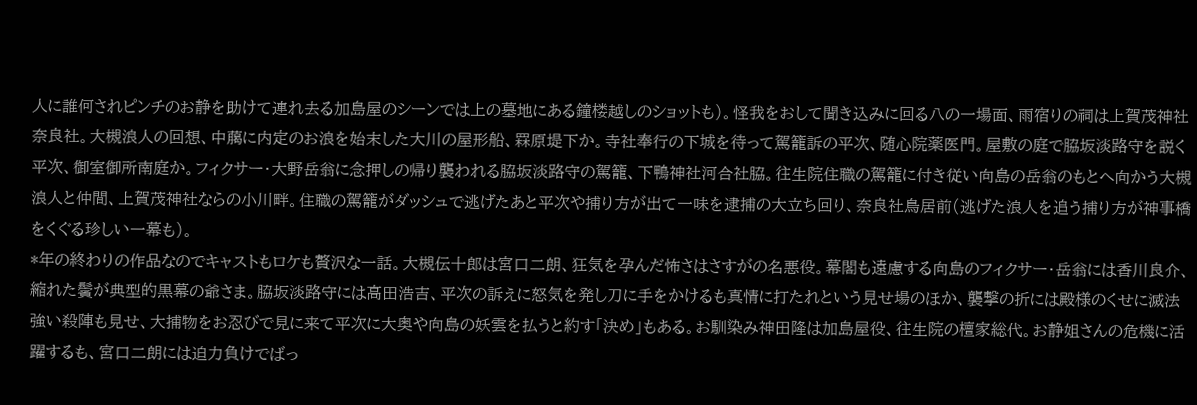人に誰何されピンチのお静を助けて連れ去る加島屋のシーンでは上の墓地にある鐘楼越しのショットも)。怪我をおして聞き込みに回る八の一場面、雨宿りの祠は上賀茂神社奈良社。大槻浪人の回想、中﨟に内定のお浪を始末した大川の屋形船、罧原堤下か。寺社奉行の下城を待って駕籠訴の平次、随心院薬医門。屋敷の庭で脇坂淡路守を説く平次、御室御所南庭か。フィクサー・大野岳翁に念押しの帰り襲われる脇坂淡路守の駕籠、下鴨神社河合社脇。往生院住職の駕籠に付き従い向島の岳翁のもとへ向かう大槻浪人と仲間、上賀茂神社ならの小川畔。住職の駕籠がダッシュで逃げたあと平次や捕り方が出て一味を逮捕の大立ち回り、奈良社鳥居前(逃げた浪人を追う捕り方が神事橋をくぐる珍しい一幕も)。
*年の終わりの作品なのでキャストもロケも贅沢な一話。大槻伝十郎は宮口二朗、狂気を孕んだ怖さはさすがの名悪役。幕閣も遠慮する向島のフィクサー・岳翁には香川良介、縮れた鬢が典型的黒幕の爺さま。脇坂淡路守には高田浩吉、平次の訴えに怒気を発し刀に手をかけるも真情に打たれという見せ場のほか、襲撃の折には殿様のくせに滅法強い殺陣も見せ、大捕物をお忍びで見に来て平次に大奥や向島の妖雲を払うと約す「決め」もある。お馴染み神田隆は加島屋役、往生院の檀家総代。お静姐さんの危機に活躍するも、宮口二朗には迫力負けでばっ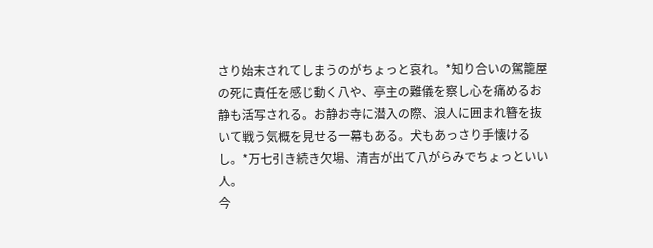さり始末されてしまうのがちょっと哀れ。*知り合いの駕籠屋の死に責任を感じ動く八や、亭主の難儀を察し心を痛めるお静も活写される。お静お寺に潜入の際、浪人に囲まれ簪を抜いて戦う気概を見せる一幕もある。犬もあっさり手懐けるし。*万七引き続き欠場、清吉が出て八がらみでちょっといい人。
今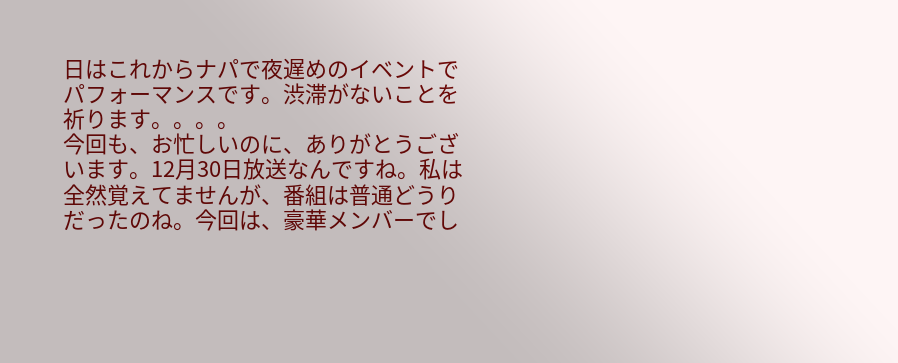日はこれからナパで夜遅めのイベントでパフォーマンスです。渋滞がないことを祈ります。。。。
今回も、お忙しいのに、ありがとうございます。12月30日放送なんですね。私は全然覚えてませんが、番組は普通どうりだったのね。今回は、豪華メンバーでし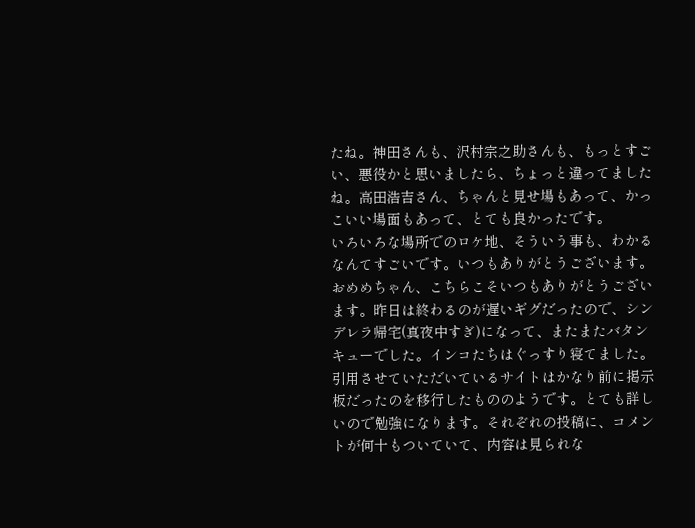たね。神田さんも、沢村宗之助さんも、もっとすごい、悪役かと思いましたら、ちょっと違ってましたね。高田浩吉さん、ちゃんと見せ場もあって、かっこいい場面もあって、とても良かったです。
いろいろな場所でのロケ地、そういう事も、わかるなんてすごいです。いつもありがとうございます。
おめめちゃん、こちらこそいつもありがとうございます。昨日は終わるのが遅いギグだったので、シンデレラ帰宅(真夜中すぎ)になって、またまたバタンキューでした。インコたちはぐっすり寝てました。
引用させていただいているサイトはかなり前に掲示板だったのを移行したもののようです。とても詳しいので勉強になります。それぞれの投稿に、コメントが何十もついていて、内容は見られな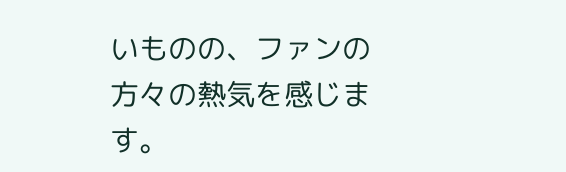いものの、ファンの方々の熱気を感じます。